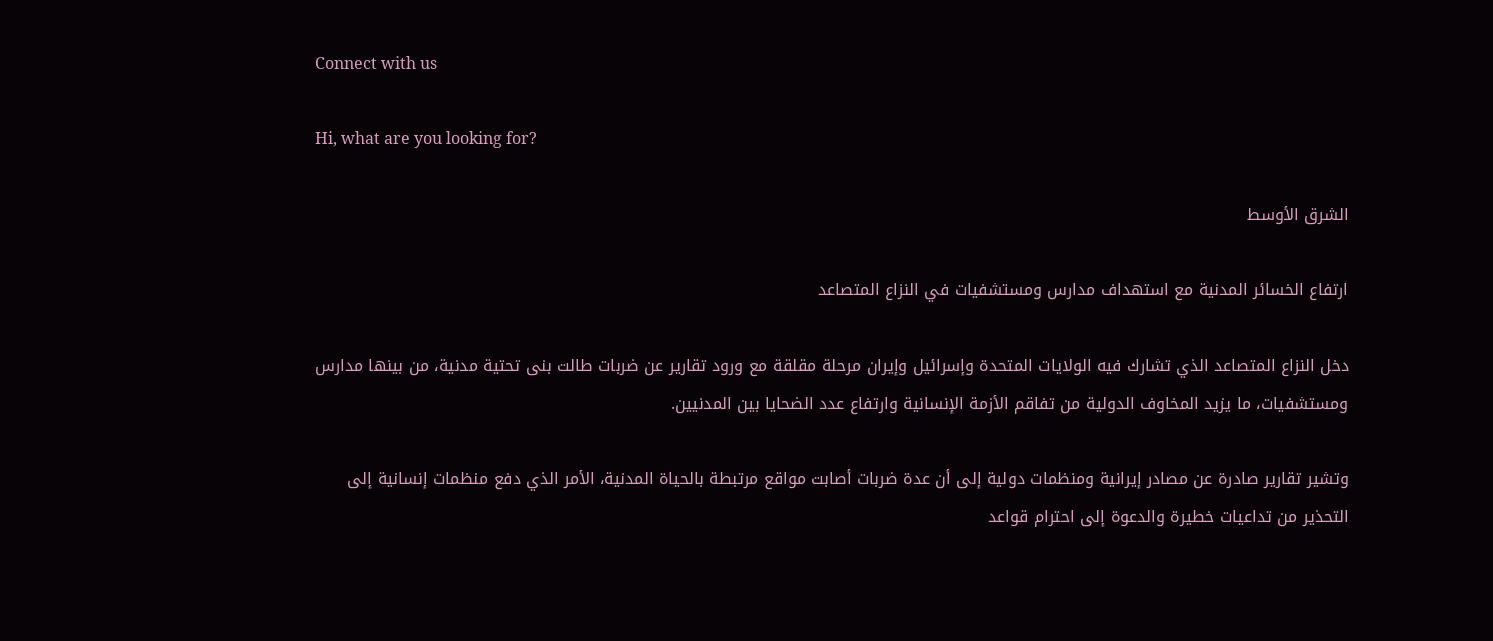Connect with us

Hi, what are you looking for?

الشرق الأوسط

ارتفاع الخسائر المدنية مع استهداف مدارس ومستشفيات في النزاع المتصاعد

دخل النزاع المتصاعد الذي تشارك فيه الولايات المتحدة وإسرائيل وإيران مرحلة مقلقة مع ورود تقارير عن ضربات طالت بنى تحتية مدنية، من بينها مدارس ومستشفيات، ما يزيد المخاوف الدولية من تفاقم الأزمة الإنسانية وارتفاع عدد الضحايا بين المدنيين.

وتشير تقارير صادرة عن مصادر إيرانية ومنظمات دولية إلى أن عدة ضربات أصابت مواقع مرتبطة بالحياة المدنية، الأمر الذي دفع منظمات إنسانية إلى التحذير من تداعيات خطيرة والدعوة إلى احترام قواعد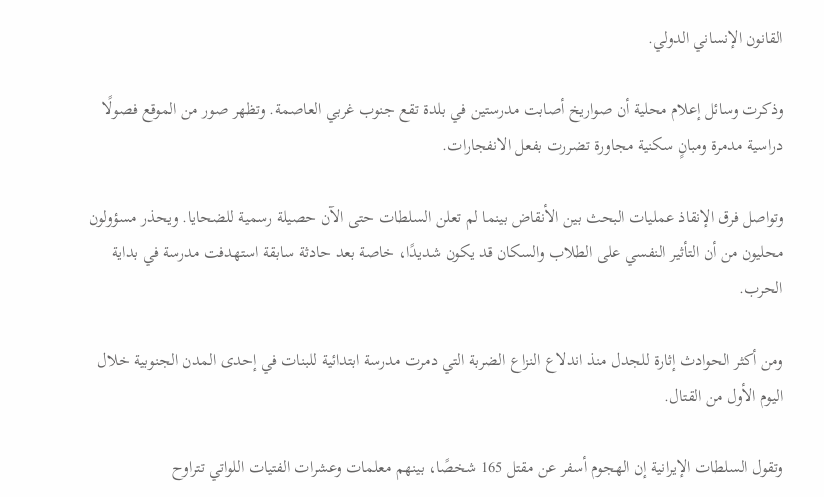القانون الإنساني الدولي.

وذكرت وسائل إعلام محلية أن صواريخ أصابت مدرستين في بلدة تقع جنوب غربي العاصمة. وتظهر صور من الموقع فصولًا دراسية مدمرة ومبانٍ سكنية مجاورة تضررت بفعل الانفجارات.

وتواصل فرق الإنقاذ عمليات البحث بين الأنقاض بينما لم تعلن السلطات حتى الآن حصيلة رسمية للضحايا. ويحذر مسؤولون محليون من أن التأثير النفسي على الطلاب والسكان قد يكون شديدًا، خاصة بعد حادثة سابقة استهدفت مدرسة في بداية الحرب.

ومن أكثر الحوادث إثارة للجدل منذ اندلاع النزاع الضربة التي دمرت مدرسة ابتدائية للبنات في إحدى المدن الجنوبية خلال اليوم الأول من القتال.

وتقول السلطات الإيرانية إن الهجوم أسفر عن مقتل 165 شخصًا، بينهم معلمات وعشرات الفتيات اللواتي تتراوح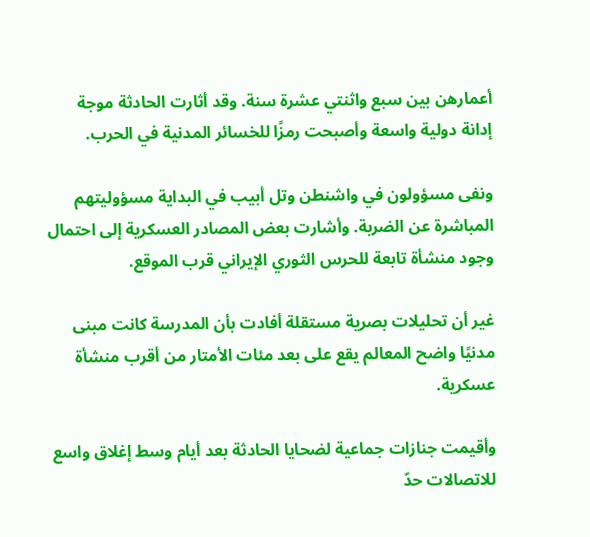أعمارهن بين سبع واثنتي عشرة سنة. وقد أثارت الحادثة موجة إدانة دولية واسعة وأصبحت رمزًا للخسائر المدنية في الحرب.

ونفى مسؤولون في واشنطن وتل أبيب في البداية مسؤوليتهم المباشرة عن الضربة. وأشارت بعض المصادر العسكرية إلى احتمال وجود منشأة تابعة للحرس الثوري الإيراني قرب الموقع.

غير أن تحليلات بصرية مستقلة أفادت بأن المدرسة كانت مبنى مدنيًا واضح المعالم يقع على بعد مئات الأمتار من أقرب منشأة عسكرية.

وأقيمت جنازات جماعية لضحايا الحادثة بعد أيام وسط إغلاق واسع للاتصالات حدّ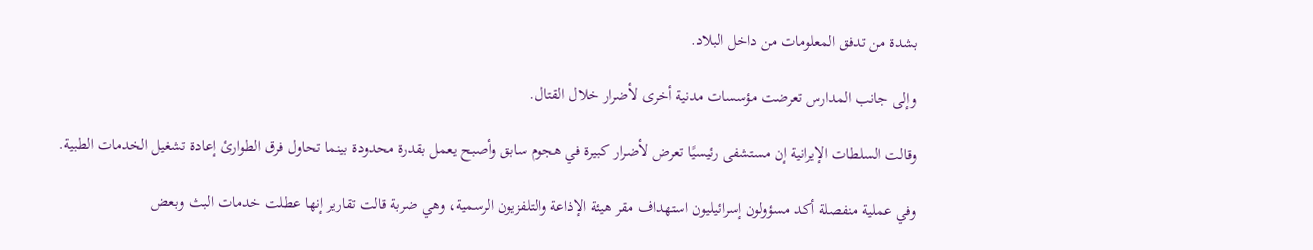بشدة من تدفق المعلومات من داخل البلاد.

وإلى جانب المدارس تعرضت مؤسسات مدنية أخرى لأضرار خلال القتال.

وقالت السلطات الإيرانية إن مستشفى رئيسيًا تعرض لأضرار كبيرة في هجوم سابق وأصبح يعمل بقدرة محدودة بينما تحاول فرق الطوارئ إعادة تشغيل الخدمات الطبية.

وفي عملية منفصلة أكد مسؤولون إسرائيليون استهداف مقر هيئة الإذاعة والتلفزيون الرسمية، وهي ضربة قالت تقارير إنها عطلت خدمات البث وبعض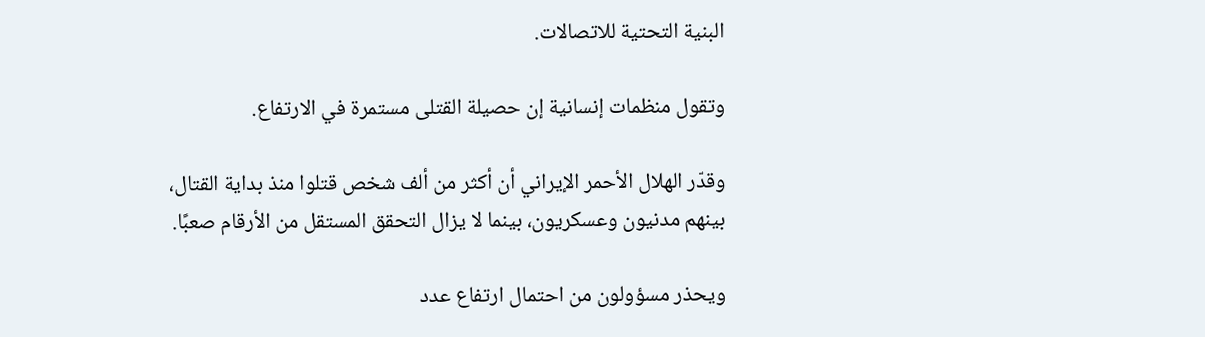البنية التحتية للاتصالات.

وتقول منظمات إنسانية إن حصيلة القتلى مستمرة في الارتفاع.

وقدّر الهلال الأحمر الإيراني أن أكثر من ألف شخص قتلوا منذ بداية القتال، بينهم مدنيون وعسكريون، بينما لا يزال التحقق المستقل من الأرقام صعبًا.

ويحذر مسؤولون من احتمال ارتفاع عدد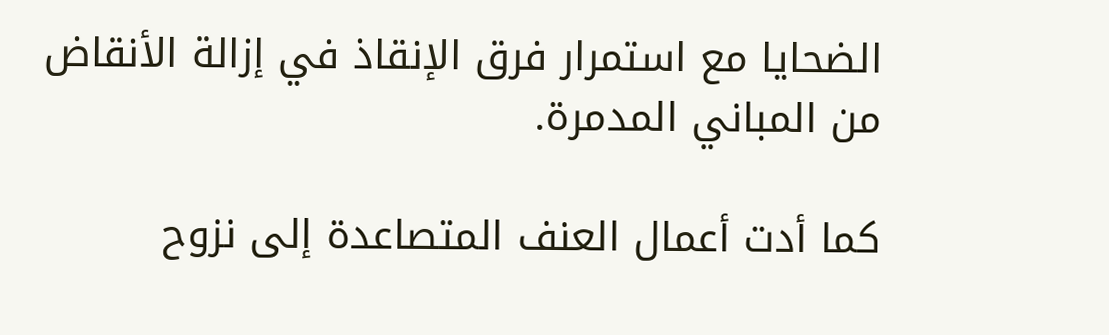الضحايا مع استمرار فرق الإنقاذ في إزالة الأنقاض من المباني المدمرة.

كما أدت أعمال العنف المتصاعدة إلى نزوح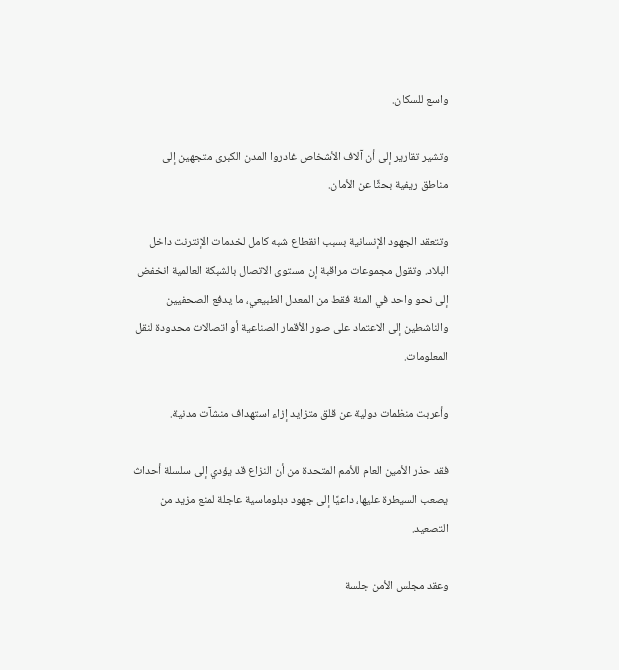واسع للسكان.

وتشير تقارير إلى أن آلاف الأشخاص غادروا المدن الكبرى متجهين إلى مناطق ريفية بحثًا عن الأمان.

وتتعقد الجهود الإنسانية بسبب انقطاع شبه كامل لخدمات الإنترنت داخل البلاد. وتقول مجموعات مراقبة إن مستوى الاتصال بالشبكة العالمية انخفض إلى نحو واحد في المئة فقط من المعدل الطبيعي، ما يدفع الصحفيين والناشطين إلى الاعتماد على صور الأقمار الصناعية أو اتصالات محدودة لنقل المعلومات.

وأعربت منظمات دولية عن قلق متزايد إزاء استهداف منشآت مدنية.

فقد حذر الأمين العام للأمم المتحدة من أن النزاع قد يؤدي إلى سلسلة أحداث يصعب السيطرة عليها، داعيًا إلى جهود دبلوماسية عاجلة لمنع مزيد من التصعيد.

وعقد مجلس الأمن جلسة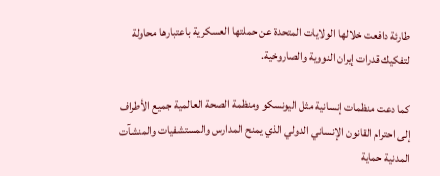طارئة دافعت خلالها الولايات المتحدة عن حملتها العسكرية باعتبارها محاولة لتفكيك قدرات إيران النووية والصاروخية.

كما دعت منظمات إنسانية مثل اليونسكو ومنظمة الصحة العالمية جميع الأطراف إلى احترام القانون الإنساني الدولي الذي يمنح المدارس والمستشفيات والمنشآت المدنية حماية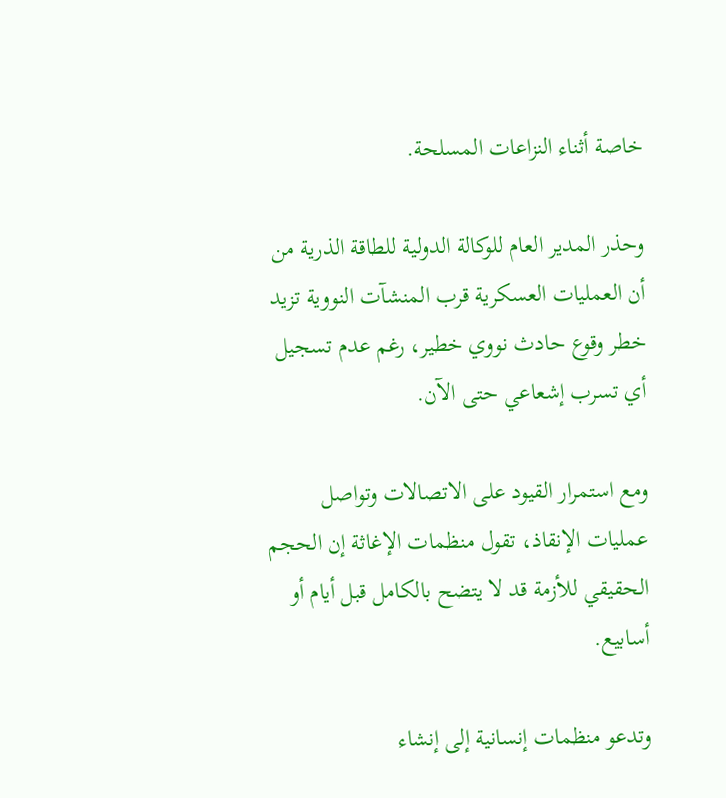خاصة أثناء النزاعات المسلحة.

وحذر المدير العام للوكالة الدولية للطاقة الذرية من أن العمليات العسكرية قرب المنشآت النووية تزيد خطر وقوع حادث نووي خطير، رغم عدم تسجيل أي تسرب إشعاعي حتى الآن.

ومع استمرار القيود على الاتصالات وتواصل عمليات الإنقاذ، تقول منظمات الإغاثة إن الحجم الحقيقي للأزمة قد لا يتضح بالكامل قبل أيام أو أسابيع.

وتدعو منظمات إنسانية إلى إنشاء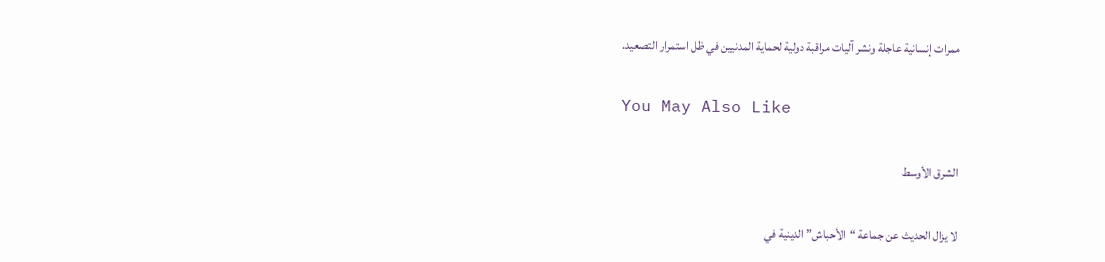ممرات إنسانية عاجلة ونشر آليات مراقبة دولية لحماية المدنيين في ظل استمرار التصعيد.

You May Also Like

الشرق الأوسط

لا يزال الحديث عن جماعة “الأحباش” الدينية في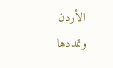الأردن وتمددها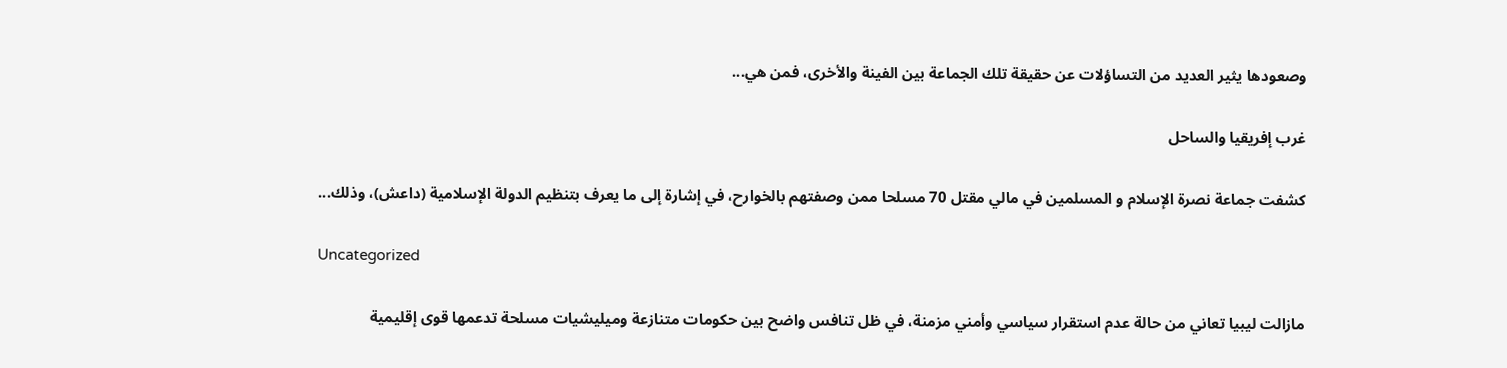وصعودها يثير العديد من التساؤلات عن حقيقة تلك الجماعة بين الفينة والأخرى، فمن هي...

غرب إفريقيا والساحل

كشفت جماعة نصرة الإسلام و المسلمين في مالي مقتل 70 مسلحا ممن وصفتهم بالخوارح، في إشارة إلى ما يعرف بتنظيم الدولة الإسلامية (داعش)، وذلك...

Uncategorized

مازالت ليبيا تعاني من حالة عدم استقرار سياسي وأمني مزمنة، في ظل تنافس واضح بين حكومات متنازعة وميليشيات مسلحة تدعمها قوى إقليمية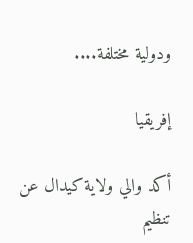ودولية مختلفة....

إفريقيا

أكد والي ولاية كيدال عن تنظيم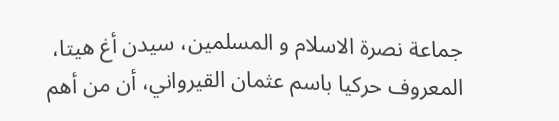جماعة نصرة الاسلام و المسلمين، سيدن أغ هيتا، المعروف حركيا باسم عثمان القيرواني، أن من أهم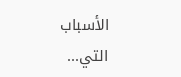الأسباب التي...